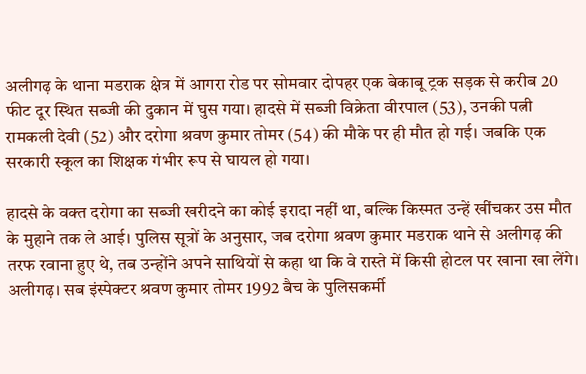अलीगढ़ के थाना मडराक क्षेत्र में आगरा रोड पर सोमवार दोपहर एक बेकाबू ट्रक सड़क से करीब 20 फीट दूर स्थित सब्जी की दुकान में घुस गया। हादसे में सब्जी विक्रेता वीरपाल (53), उनकी पत्नी रामकली देवी (52) और दरोगा श्रवण कुमार तोमर (54) की मौके पर ही मौत हो गई। जबकि एक सरकारी स्कूल का शिक्षक गंभीर रूप से घायल हो गया।

हादसे के वक्त दरोगा का सब्जी खरीदने का कोई इरादा नहीं था, बल्कि किस्मत उन्हें खींचकर उस मौत के मुहाने तक ले आई। पुलिस सूत्रों के अनुसार, जब दरोगा श्रवण कुमार मडराक थाने से अलीगढ़ की तरफ रवाना हुए थे, तब उन्होंने अपने साथियों से कहा था कि वे रास्ते में किसी होटल पर खाना खा लेंगे।
अलीगढ़। सब इंस्पेक्टर श्रवण कुमार तोमर 1992 बैच के पुलिसकर्मी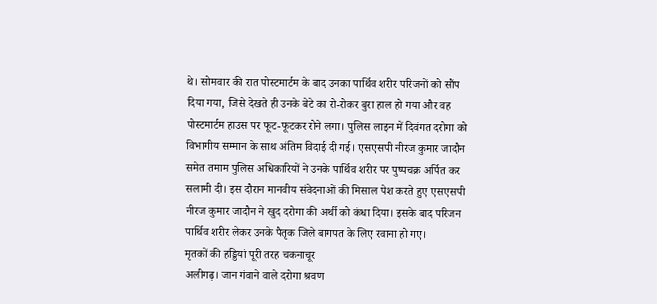थे। सोमवार की रात पोस्टमार्टम के बाद उनका पार्थिव शरीर परिजनों को सौंप दिया गया, जिसे देखते ही उनके बेटे का रो-रोकर बुरा हाल हो गया और वह पोस्टमार्टम हाउस पर फूट-फूटकर रोने लगा। पुलिस लाइन में दिवंगत दरोगा को विभागीय सम्मान के साथ अंतिम विदाई दी गई। एसएसपी नीरज कुमार जादौन समेत तमाम पुलिस अधिकारियों ने उनके पार्थिव शरीर पर पुष्पचक्र अर्पित कर सलामी दी। इस दौरान मानवीय संवेदनाओं की मिसाल पेश करते हुए एसएसपी नीरज कुमार जादौन ने खुद दरोगा की अर्थी को कंधा दिया। इसके बाद परिजन पार्थिव शरीर लेकर उनके पैतृक जिले बागपत के लिए रवाना हो गए।
मृतकों की हड्डियां पूरी तरह चकनाचूर
अलीगढ़। जान गंवाने वाले दरोगा श्रवण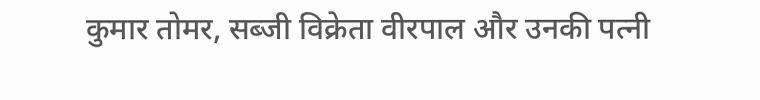कुमार तोमर, सब्जी विक्रेता वीरपाल और उनकी पत्नी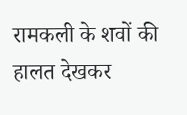रामकली के शवों की हालत देखकर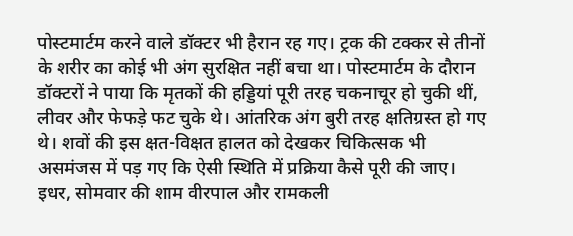पोस्टमार्टम करने वाले डॉक्टर भी हैरान रह गए। ट्रक की टक्कर से तीनों के शरीर का कोई भी अंग सुरक्षित नहीं बचा था। पोस्टमार्टम के दौरान डॉक्टरों ने पाया कि मृतकों की हड्डियां पूरी तरह चकनाचूर हो चुकी थीं, लीवर और फेफड़े फट चुके थे। आंतरिक अंग बुरी तरह क्षतिग्रस्त हो गए थे। शवों की इस क्षत-विक्षत हालत को देखकर चिकित्सक भी असमंजस में पड़ गए कि ऐसी स्थिति में प्रक्रिया कैसे पूरी की जाए। इधर, सोमवार की शाम वीरपाल और रामकली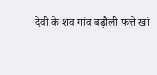देवी के शव गांव बढ़ौली फत्ते खां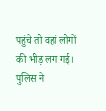पहुंचे तो वहां लोगों की भीड़ लग गई। पुलिस ने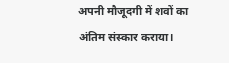अपनी मौजूदगी में शवों का अंतिम संस्कार कराया।